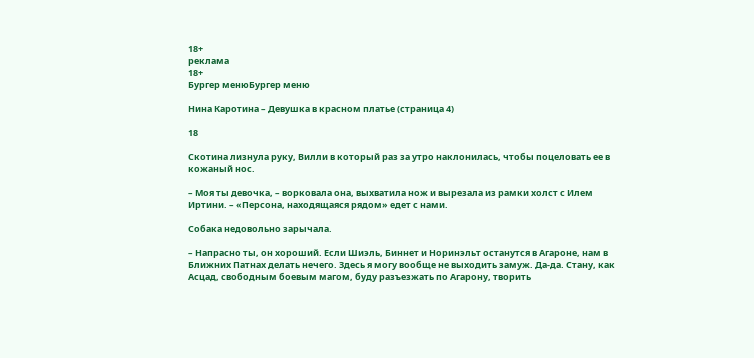18+
реклама
18+
Бургер менюБургер меню

Нина Каротина – Девушка в красном платье (страница 4)

18

Скотина лизнула руку, Вилли в который раз за утро наклонилась, чтобы поцеловать ее в кожаный нос.

– Моя ты девочка, – ворковала она, выхватила нож и вырезала из рамки холст с Илем Иртини. – «Персона, находящаяся рядом» едет с нами.

Собака недовольно зарычала.

– Напрасно ты, он хороший. Если Шиэль, Биннет и Норинэльт останутся в Агароне, нам в Ближних Патнах делать нечего. Здесь я могу вообще не выходить замуж. Да-да. Стану, как Асцад, свободным боевым магом, буду разъезжать по Агарону, творить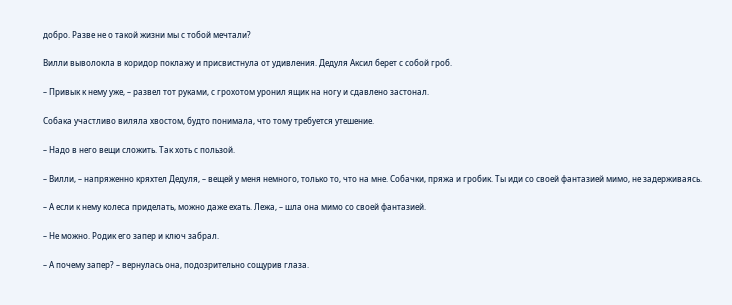добро. Разве не о такой жизни мы с тобой мечтали?

Вилли выволокла в коридор поклажу и присвистнула от удивления. Дедуля Аксил берет с собой гроб.

– Привык к нему уже, – развел тот руками, с грохотом уронил ящик на ногу и сдавлено застонал.

Собака участливо виляла хвостом, будто понимала, что тому требуется утешение.

– Надо в него вещи сложить. Так хоть с пользой.

– Вилли, – напряженно кряхтел Дедуля, – вещей у меня немного, только то, что на мне. Собачки, пряжа и гробик. Ты иди со своей фантазией мимо, не задерживаясь.

– А если к нему колеса приделать, можно даже ехать. Лежа, – шла она мимо со своей фантазией.

– Не можно. Родик его запер и ключ забрал.

– А почему запер? – вернулась она, подозрительно сощурив глаза.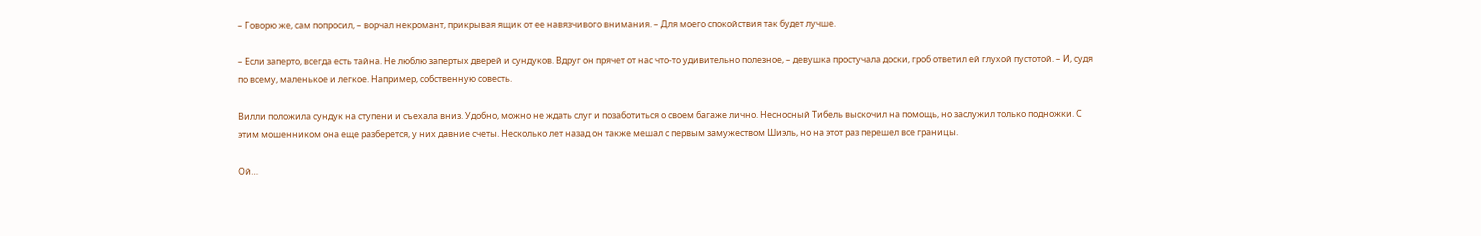– Говорю же, сам попросил, – ворчал некромант, прикрывая ящик от ее навязчивого внимания. – Для моего спокойствия так будет лучше.

– Если заперто, всегда есть тайна. Не люблю запертых дверей и сундуков. Вдруг он прячет от нас что-то удивительно полезное, – девушка простучала доски, гроб ответил ей глухой пустотой. – И, судя по всему, маленькое и легкое. Например, собственную совесть.

Вилли положила сундук на ступени и съехала вниз. Удобно, можно не ждать слуг и позаботиться о своем багаже лично. Несносный Тибель выскочил на помощь, но заслужил только подножки. С этим мошенником она еще разберется, у них давние счеты. Несколько лет назад он также мешал с первым замужеством Шиэль, но на этот раз перешел все границы.

Ой…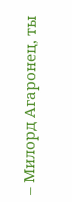– Милорд Агаронец, ты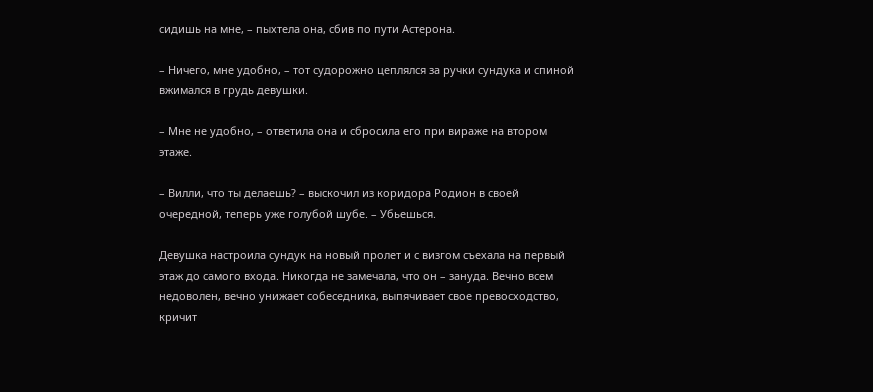сидишь на мне, – пыхтела она, сбив по пути Астерона.

– Ничего, мне удобно, – тот судорожно цеплялся за ручки сундука и спиной вжимался в грудь девушки.

– Мне не удобно, – ответила она и сбросила его при вираже на втором этаже.

– Вилли, что ты делаешь? – выскочил из коридора Родион в своей очередной, теперь уже голубой шубе. – Убьешься.

Девушка настроила сундук на новый пролет и с визгом съехала на первый этаж до самого входа. Никогда не замечала, что он – зануда. Вечно всем недоволен, вечно унижает собеседника, выпячивает свое превосходство, кричит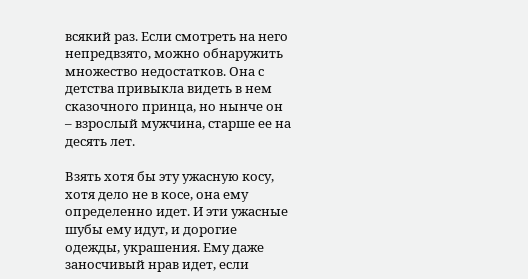всякий раз. Если смотреть на него непредвзято, можно обнаружить множество недостатков. Она с детства привыкла видеть в нем сказочного принца, но нынче он – взрослый мужчина, старше ее на десять лет.

Взять хотя бы эту ужасную косу, хотя дело не в косе, она ему определенно идет. И эти ужасные шубы ему идут, и дорогие одежды, украшения. Ему даже заносчивый нрав идет, если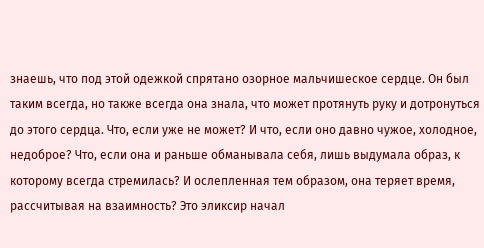знаешь, что под этой одежкой спрятано озорное мальчишеское сердце. Он был таким всегда, но также всегда она знала, что может протянуть руку и дотронуться до этого сердца. Что, если уже не может? И что, если оно давно чужое, холодное, недоброе? Что, если она и раньше обманывала себя, лишь выдумала образ, к которому всегда стремилась? И ослепленная тем образом, она теряет время, рассчитывая на взаимность? Это эликсир начал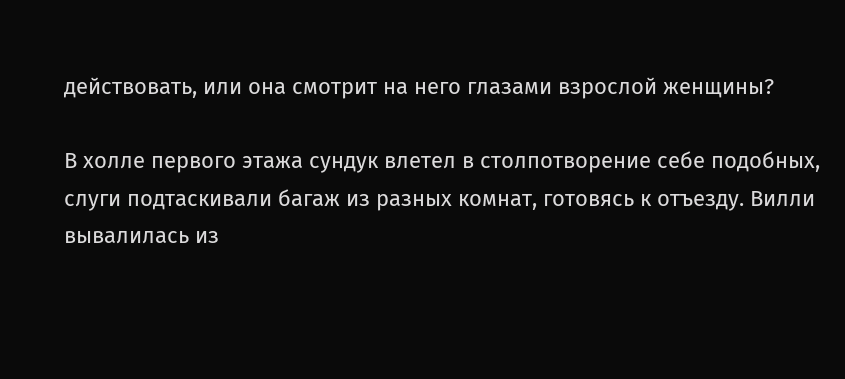действовать, или она смотрит на него глазами взрослой женщины?

В холле первого этажа сундук влетел в столпотворение себе подобных, слуги подтаскивали багаж из разных комнат, готовясь к отъезду. Вилли вывалилась из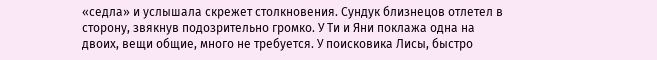«седла» и услышала скрежет столкновения. Сундук близнецов отлетел в сторону, звякнув подозрительно громко. У Ти и Яни поклажа одна на двоих, вещи общие, много не требуется. У поисковика Лисы, быстро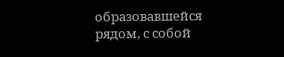образовавшейся рядом, с собой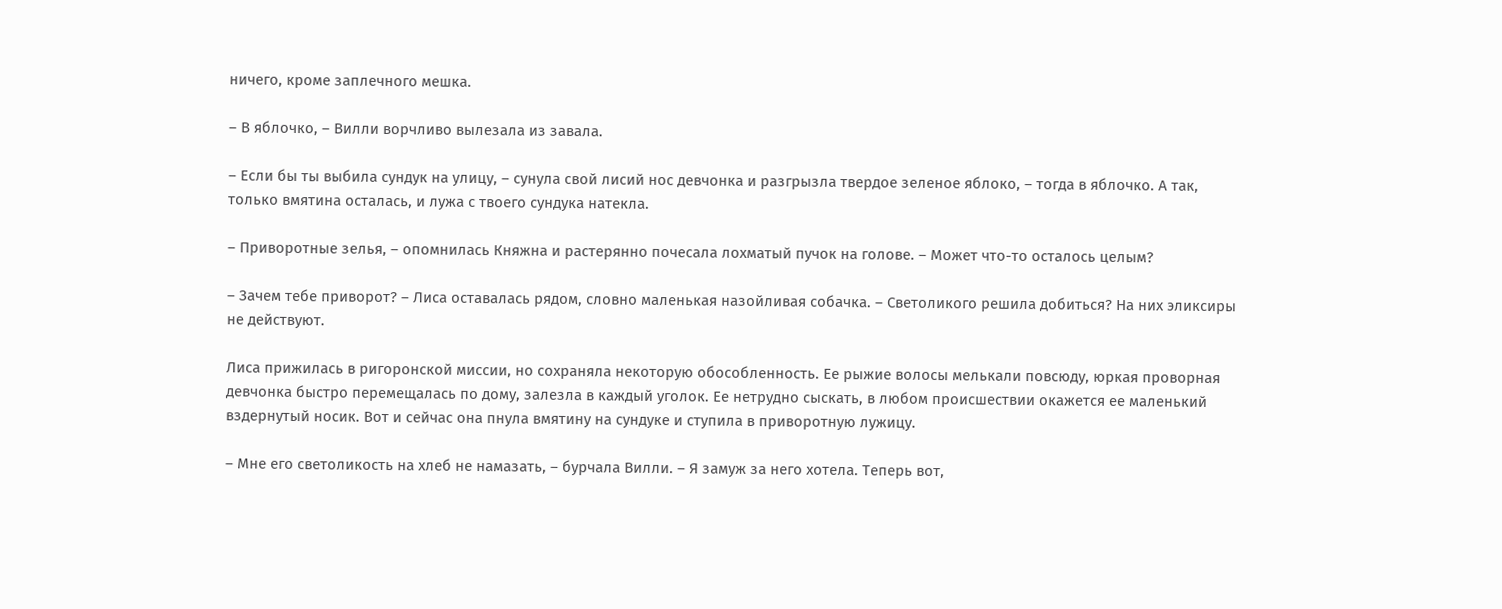ничего, кроме заплечного мешка.

– В яблочко, – Вилли ворчливо вылезала из завала.

– Если бы ты выбила сундук на улицу, – сунула свой лисий нос девчонка и разгрызла твердое зеленое яблоко, – тогда в яблочко. А так, только вмятина осталась, и лужа с твоего сундука натекла.

– Приворотные зелья, – опомнилась Княжна и растерянно почесала лохматый пучок на голове. – Может что-то осталось целым?

– Зачем тебе приворот? – Лиса оставалась рядом, словно маленькая назойливая собачка. – Светоликого решила добиться? На них эликсиры не действуют.

Лиса прижилась в ригоронской миссии, но сохраняла некоторую обособленность. Ее рыжие волосы мелькали повсюду, юркая проворная девчонка быстро перемещалась по дому, залезла в каждый уголок. Ее нетрудно сыскать, в любом происшествии окажется ее маленький вздернутый носик. Вот и сейчас она пнула вмятину на сундуке и ступила в приворотную лужицу.

– Мне его светоликость на хлеб не намазать, – бурчала Вилли. – Я замуж за него хотела. Теперь вот,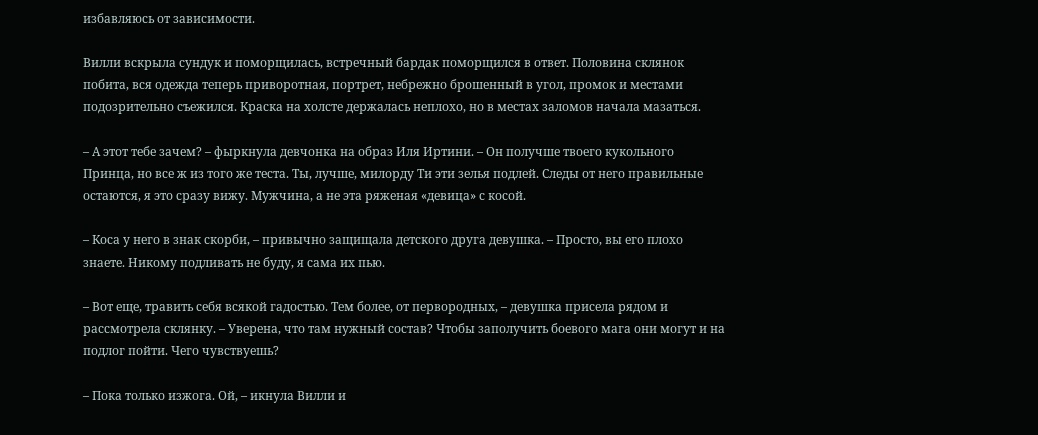избавляюсь от зависимости.

Вилли вскрыла сундук и поморщилась, встречный бардак поморщился в ответ. Половина склянок побита, вся одежда теперь приворотная, портрет, небрежно брошенный в угол, промок и местами подозрительно съежился. Краска на холсте держалась неплохо, но в местах заломов начала мазаться.

– А этот тебе зачем? – фыркнула девчонка на образ Иля Иртини. – Он получше твоего кукольного Принца, но все ж из того же теста. Ты, лучше, милорду Ти эти зелья подлей. Следы от него правильные остаются, я это сразу вижу. Мужчина, а не эта ряженая «девица» с косой.

– Коса у него в знак скорби, – привычно защищала детского друга девушка. – Просто, вы его плохо знаете. Никому подливать не буду, я сама их пью.

– Вот еще, травить себя всякой гадостью. Тем более, от первородных, – девушка присела рядом и рассмотрела склянку. – Уверена, что там нужный состав? Чтобы заполучить боевого мага они могут и на подлог пойти. Чего чувствуешь?

– Пока только изжога. Ой, – икнула Вилли и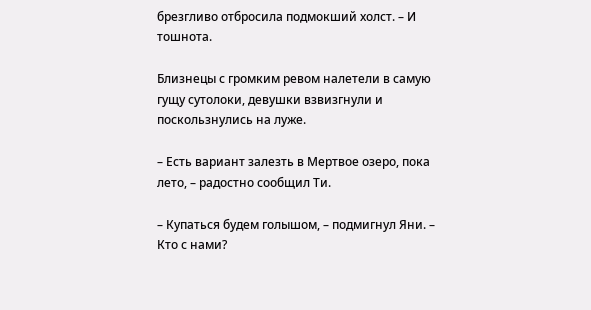брезгливо отбросила подмокший холст. – И тошнота.

Близнецы с громким ревом налетели в самую гущу сутолоки, девушки взвизгнули и поскользнулись на луже.

– Есть вариант залезть в Мертвое озеро, пока лето, – радостно сообщил Ти.

– Купаться будем голышом, – подмигнул Яни. – Кто с нами?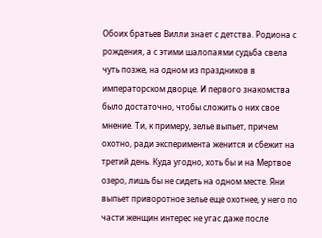Обоих братьев Вилли знает с детства. Родиона с рождения, а с этими шалопаями судьба свела чуть позже, на одном из праздников в императорском дворце. И первого знакомства было достаточно, чтобы сложить о них свое мнение. Ти, к примеру, зелье выпьет, причем охотно, ради эксперимента женится и сбежит на третий день. Куда угодно, хоть бы и на Мертвое озеро, лишь бы не сидеть на одном месте. Яни выпьет приворотное зелье еще охотнее, у него по части женщин интерес не угас даже после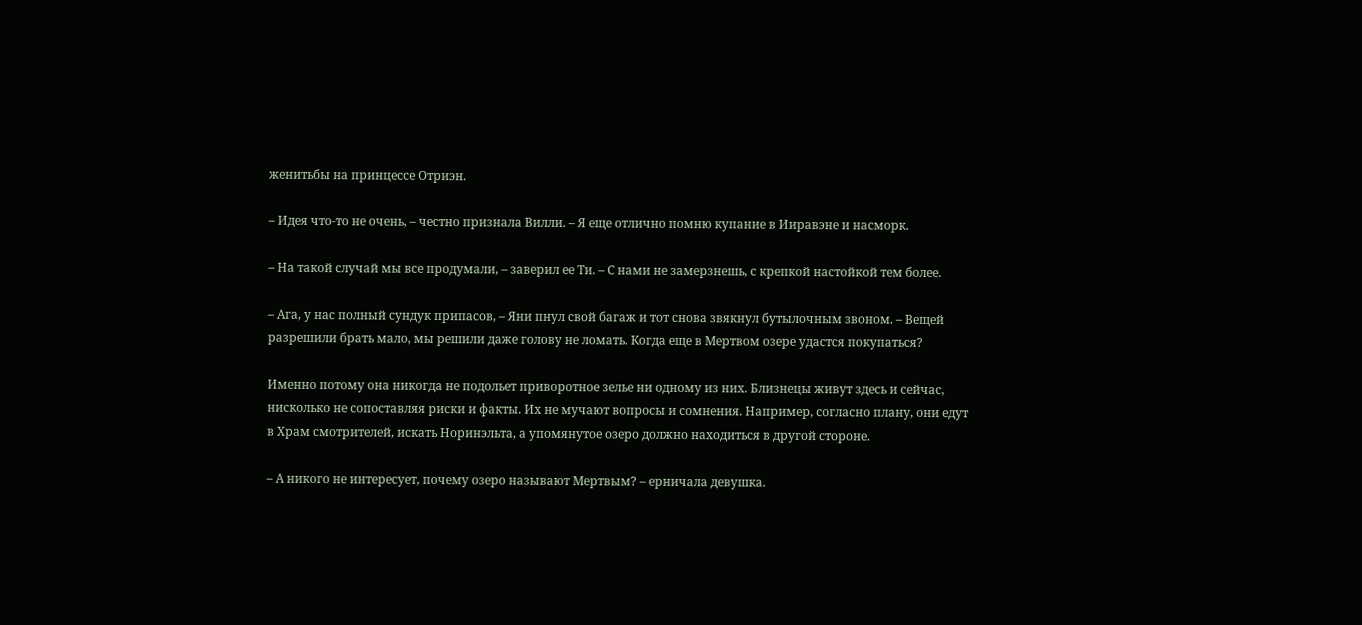женитьбы на принцессе Отриэн.

– Идея что-то не очень, – честно признала Вилли. – Я еще отлично помню купание в Ииравэне и насморк.

– На такой случай мы все продумали, – заверил ее Ти. – С нами не замерзнешь, с крепкой настойкой тем более.

– Ага, у нас полный сундук припасов, – Яни пнул свой багаж и тот снова звякнул бутылочным звоном. – Вещей разрешили брать мало, мы решили даже голову не ломать. Когда еще в Мертвом озере удастся покупаться?

Именно потому она никогда не подольет приворотное зелье ни одному из них. Близнецы живут здесь и сейчас, нисколько не сопоставляя риски и факты. Их не мучают вопросы и сомнения. Например, согласно плану, они едут в Храм смотрителей, искать Норинэльта, а упомянутое озеро должно находиться в другой стороне.

– А никого не интересует, почему озеро называют Мертвым? – ерничала девушка.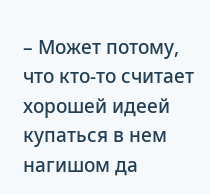– Может потому, что кто-то считает хорошей идеей купаться в нем нагишом да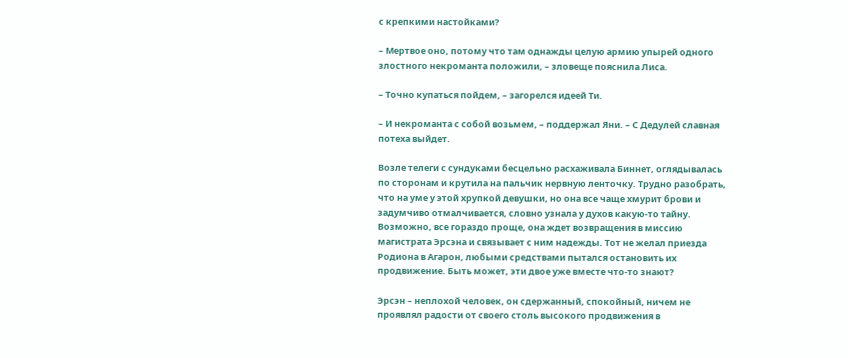с крепкими настойками?

– Мертвое оно, потому что там однажды целую армию упырей одного злостного некроманта положили, – зловеще пояснила Лиса.

– Точно купаться пойдем, – загорелся идеей Ти.

– И некроманта с собой возьмем, – поддержал Яни. – С Дедулей славная потеха выйдет.

Возле телеги с сундуками бесцельно расхаживала Биннет, оглядывалась по сторонам и крутила на пальчик нервную ленточку. Трудно разобрать, что на уме у этой хрупкой девушки, но она все чаще хмурит брови и задумчиво отмалчивается, словно узнала у духов какую-то тайну. Возможно, все гораздо проще, она ждет возвращения в миссию магистрата Эрсэна и связывает с ним надежды. Тот не желал приезда Родиона в Агарон, любыми средствами пытался остановить их продвижение. Быть может, эти двое уже вместе что-то знают?

Эрсэн – неплохой человек, он сдержанный, спокойный, ничем не проявлял радости от своего столь высокого продвижения в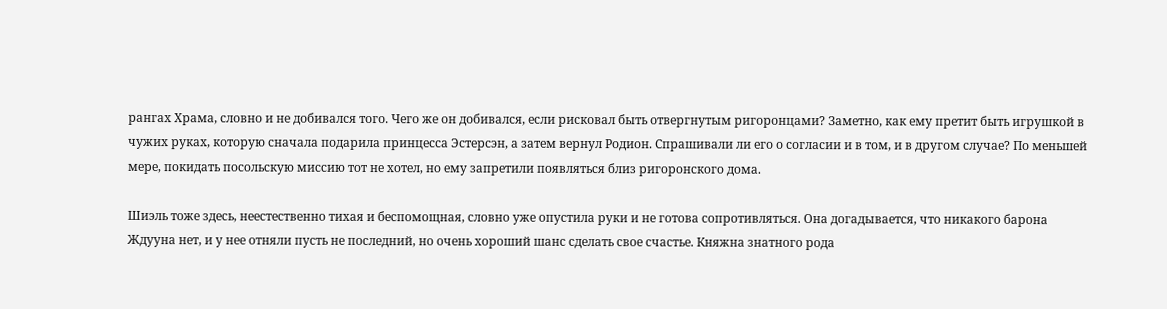рангах Храма, словно и не добивался того. Чего же он добивался, если рисковал быть отвергнутым ригоронцами? Заметно, как ему претит быть игрушкой в чужих руках, которую сначала подарила принцесса Эстерсэн, а затем вернул Родион. Спрашивали ли его о согласии и в том, и в другом случае? По меньшей мере, покидать посольскую миссию тот не хотел, но ему запретили появляться близ ригоронского дома.

Шиэль тоже здесь, неестественно тихая и беспомощная, словно уже опустила руки и не готова сопротивляться. Она догадывается, что никакого барона Ждууна нет, и у нее отняли пусть не последний, но очень хороший шанс сделать свое счастье. Княжна знатного рода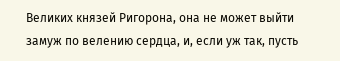Великих князей Ригорона, она не может выйти замуж по велению сердца, и, если уж так, пусть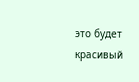это будет красивый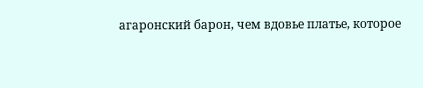агаронский барон, чем вдовье платье, которое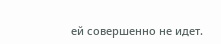ей совершенно не идет.